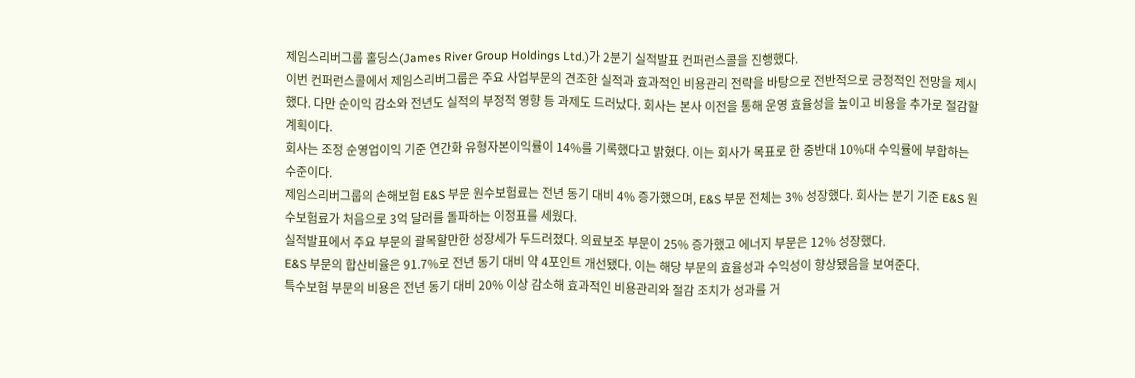제임스리버그룹 홀딩스(James River Group Holdings Ltd.)가 2분기 실적발표 컨퍼런스콜을 진행했다.
이번 컨퍼런스콜에서 제임스리버그룹은 주요 사업부문의 견조한 실적과 효과적인 비용관리 전략을 바탕으로 전반적으로 긍정적인 전망을 제시했다. 다만 순이익 감소와 전년도 실적의 부정적 영향 등 과제도 드러났다. 회사는 본사 이전을 통해 운영 효율성을 높이고 비용을 추가로 절감할 계획이다.
회사는 조정 순영업이익 기준 연간화 유형자본이익률이 14%를 기록했다고 밝혔다. 이는 회사가 목표로 한 중반대 10%대 수익률에 부합하는 수준이다.
제임스리버그룹의 손해보험 E&S 부문 원수보험료는 전년 동기 대비 4% 증가했으며, E&S 부문 전체는 3% 성장했다. 회사는 분기 기준 E&S 원수보험료가 처음으로 3억 달러를 돌파하는 이정표를 세웠다.
실적발표에서 주요 부문의 괄목할만한 성장세가 두드러졌다. 의료보조 부문이 25% 증가했고 에너지 부문은 12% 성장했다.
E&S 부문의 합산비율은 91.7%로 전년 동기 대비 약 4포인트 개선됐다. 이는 해당 부문의 효율성과 수익성이 향상됐음을 보여준다.
특수보험 부문의 비용은 전년 동기 대비 20% 이상 감소해 효과적인 비용관리와 절감 조치가 성과를 거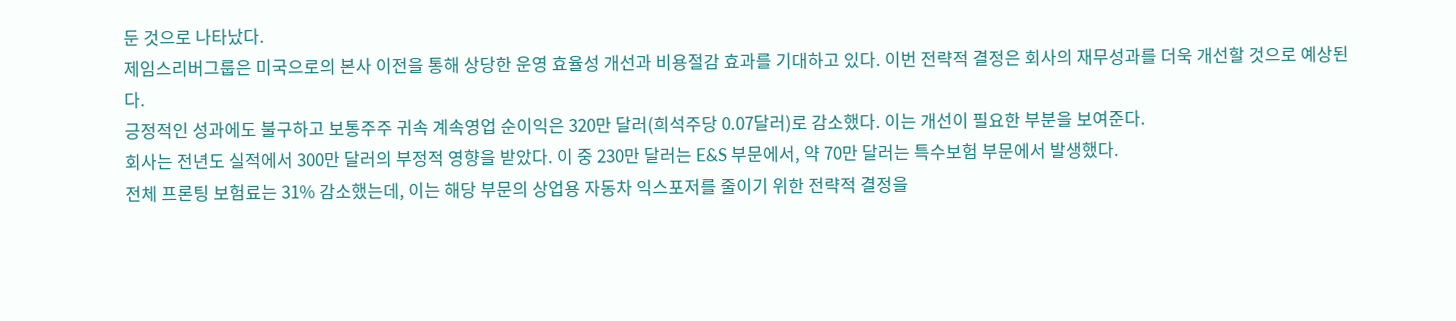둔 것으로 나타났다.
제임스리버그룹은 미국으로의 본사 이전을 통해 상당한 운영 효율성 개선과 비용절감 효과를 기대하고 있다. 이번 전략적 결정은 회사의 재무성과를 더욱 개선할 것으로 예상된다.
긍정적인 성과에도 불구하고 보통주주 귀속 계속영업 순이익은 320만 달러(희석주당 0.07달러)로 감소했다. 이는 개선이 필요한 부분을 보여준다.
회사는 전년도 실적에서 300만 달러의 부정적 영향을 받았다. 이 중 230만 달러는 E&S 부문에서, 약 70만 달러는 특수보험 부문에서 발생했다.
전체 프론팅 보험료는 31% 감소했는데, 이는 해당 부문의 상업용 자동차 익스포저를 줄이기 위한 전략적 결정을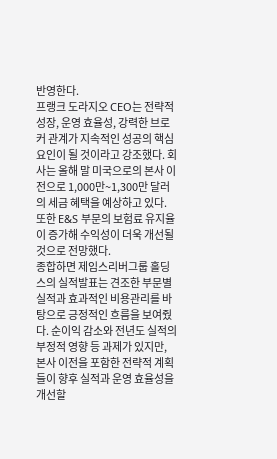반영한다.
프랭크 도라지오 CEO는 전략적 성장, 운영 효율성, 강력한 브로커 관계가 지속적인 성공의 핵심 요인이 될 것이라고 강조했다. 회사는 올해 말 미국으로의 본사 이전으로 1,000만~1,300만 달러의 세금 혜택을 예상하고 있다. 또한 E&S 부문의 보험료 유지율이 증가해 수익성이 더욱 개선될 것으로 전망했다.
종합하면 제임스리버그룹 홀딩스의 실적발표는 견조한 부문별 실적과 효과적인 비용관리를 바탕으로 긍정적인 흐름을 보여줬다. 순이익 감소와 전년도 실적의 부정적 영향 등 과제가 있지만, 본사 이전을 포함한 전략적 계획들이 향후 실적과 운영 효율성을 개선할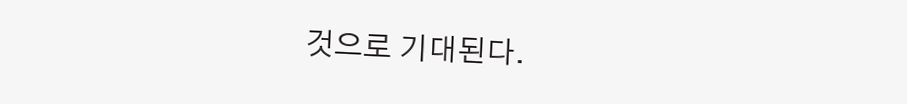것으로 기대된다.